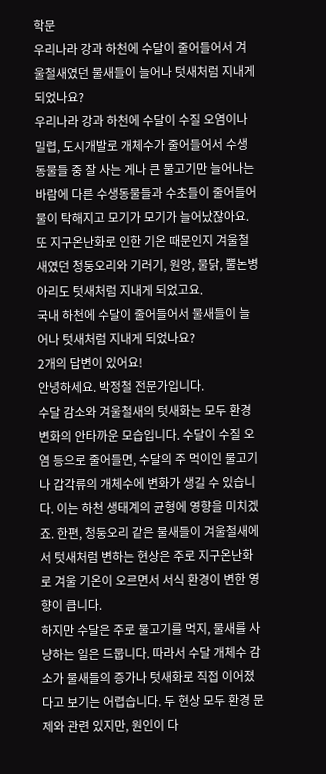학문
우리나라 강과 하천에 수달이 줄어들어서 겨울철새였던 물새들이 늘어나 텃새처럼 지내게 되었나요?
우리나라 강과 하천에 수달이 수질 오염이나 밀렵, 도시개발로 개체수가 줄어들어서 수생동물들 중 잘 사는 게나 큰 물고기만 늘어나는 바람에 다른 수생동물들과 수초들이 줄어들어 물이 탁해지고 모기가 모기가 늘어났잖아요.
또 지구온난화로 인한 기온 때문인지 겨울철새였던 청둥오리와 기러기, 원앙, 물닭, 뿔논병아리도 텃새처럼 지내게 되었고요.
국내 하천에 수달이 줄어들어서 물새들이 늘어나 텃새처럼 지내게 되었나요?
2개의 답변이 있어요!
안녕하세요. 박정철 전문가입니다.
수달 감소와 겨울철새의 텃새화는 모두 환경 변화의 안타까운 모습입니다. 수달이 수질 오염 등으로 줄어들면, 수달의 주 먹이인 물고기나 갑각류의 개체수에 변화가 생길 수 있습니다. 이는 하천 생태계의 균형에 영향을 미치겠죠. 한편, 청둥오리 같은 물새들이 겨울철새에서 텃새처럼 변하는 현상은 주로 지구온난화로 겨울 기온이 오르면서 서식 환경이 변한 영향이 큽니다.
하지만 수달은 주로 물고기를 먹지, 물새를 사냥하는 일은 드뭅니다. 따라서 수달 개체수 감소가 물새들의 증가나 텃새화로 직접 이어졌다고 보기는 어렵습니다. 두 현상 모두 환경 문제와 관련 있지만, 원인이 다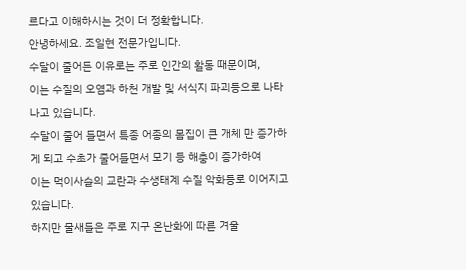르다고 이해하시는 것이 더 정확합니다.
안녕하세요. 조일현 전문가입니다.
수달이 줄어든 이유로는 주로 인간의 활동 때문이며,
이는 수질의 오염과 하천 개발 및 서식지 파괴등으로 나타 나고 있습니다.
수달이 줄어 들면서 특종 어종의 몸집이 큰 개체 만 증가하게 되고 수초가 줄어들면서 모기 등 해충이 증가하여
이는 먹이사슬의 교란과 수생태계 수질 악화등로 이어지고 있습니다.
하지만 물새들은 주로 지구 온난화에 따른 겨울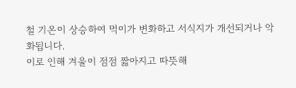철 기온이 상승하여 먹이가 변화하고 서식지가 개선되거나 악화됩니다.
이로 인해 겨울이 점점 짧아지고 따뜻해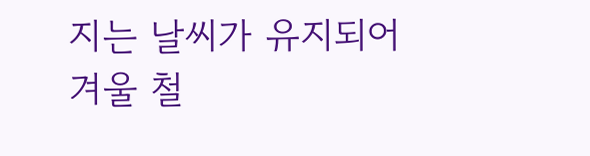지는 날씨가 유지되어 겨울 철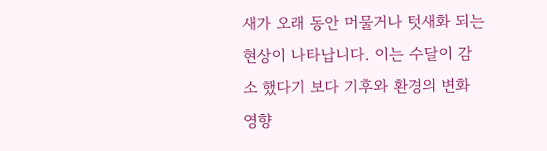새가 오래 동안 머물거나 텃새화 되는 현상이 나타납니다. 이는 수달이 감소 했다기 보다 기후와 환경의 변화 영향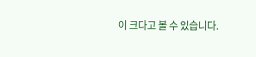이 크다고 볼 수 있습니다.